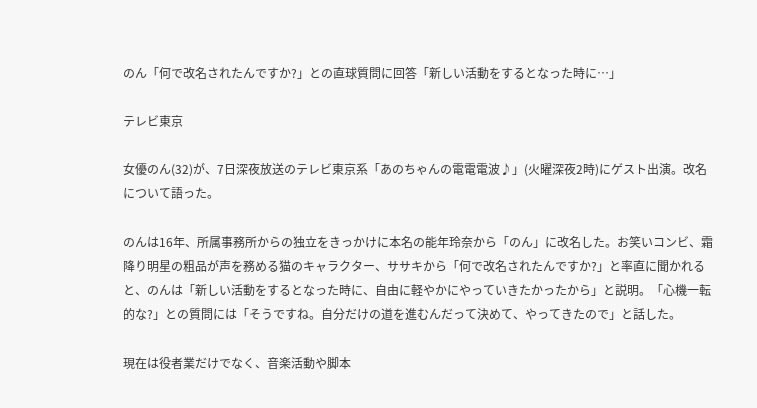のん「何で改名されたんですか?」との直球質問に回答「新しい活動をするとなった時に…」

テレビ東京

女優のん(32)が、7日深夜放送のテレビ東京系「あのちゃんの電電電波♪」(火曜深夜2時)にゲスト出演。改名について語った。

のんは16年、所属事務所からの独立をきっかけに本名の能年玲奈から「のん」に改名した。お笑いコンビ、霜降り明星の粗品が声を務める猫のキャラクター、ササキから「何で改名されたんですか?」と率直に聞かれると、のんは「新しい活動をするとなった時に、自由に軽やかにやっていきたかったから」と説明。「心機一転的な?」との質問には「そうですね。自分だけの道を進むんだって決めて、やってきたので」と話した。

現在は役者業だけでなく、音楽活動や脚本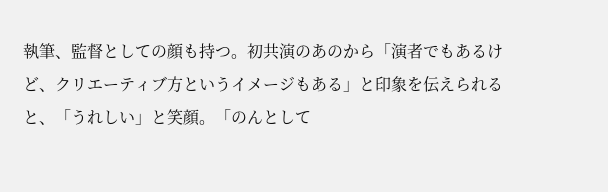執筆、監督としての顔も持つ。初共演のあのから「演者でもあるけど、クリエーティブ方というイメージもある」と印象を伝えられると、「うれしい」と笑顔。「のんとして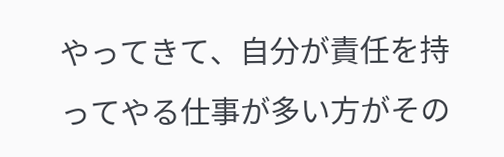やってきて、自分が責任を持ってやる仕事が多い方がその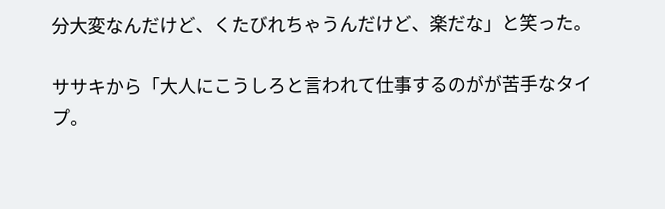分大変なんだけど、くたびれちゃうんだけど、楽だな」と笑った。

ササキから「大人にこうしろと言われて仕事するのがが苦手なタイプ。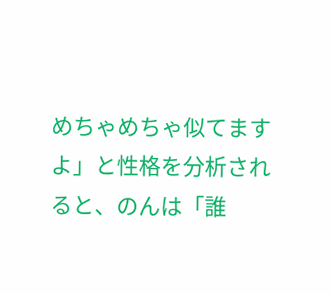めちゃめちゃ似てますよ」と性格を分析されると、のんは「誰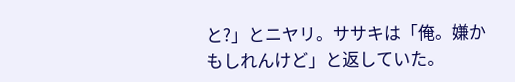と?」とニヤリ。ササキは「俺。嫌かもしれんけど」と返していた。